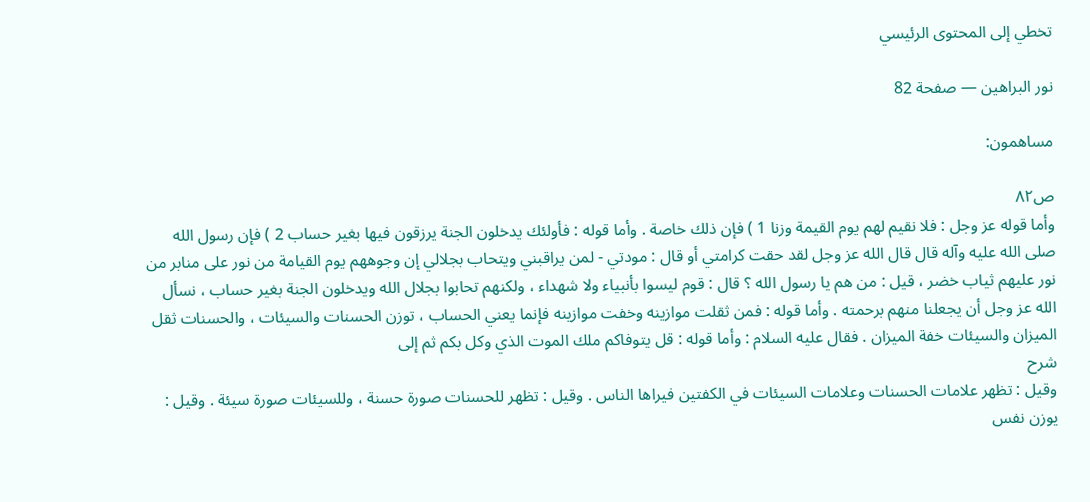تخطي إلى المحتوى الرئيسي

نور البراهين — صفحة 82

مساهمون:

ص٨٢
وأما قوله عز وجل : فلا نقيم لهم يوم القيمة وزنا 1 ) فإن ذلك خاصة . وأما قوله : فأولئك يدخلون الجنة يرزقون فيها بغير حساب 2 ) فإن رسول الله صلى الله عليه وآله قال قال الله عز وجل لقد حقت كرامتي أو قال : مودتي - لمن يراقبني ويتحاب بجلالي إن وجوههم يوم القيامة من نور على منابر من نور عليهم ثياب خضر ، قيل : من هم يا رسول الله ؟ قال : قوم ليسوا بأنبياء ولا شهداء ، ولكنهم تحابوا بجلال الله ويدخلون الجنة بغير حساب ، نسأل الله عز وجل أن يجعلنا منهم برحمته . وأما قوله : فمن ثقلت موازينه وخفت موازينه فإنما يعني الحساب ، توزن الحسنات والسيئات ، والحسنات ثقل الميزان والسيئات خفة الميزان . فقال عليه السلام : وأما قوله : قل يتوفاكم ملك الموت الذي وكل بكم ثم إلى
شرح
وقيل : تظهر علامات الحسنات وعلامات السيئات في الكفتين فيراها الناس . وقيل : تظهر للحسنات صورة حسنة ، وللسيئات صورة سيئة . وقيل : يوزن نفس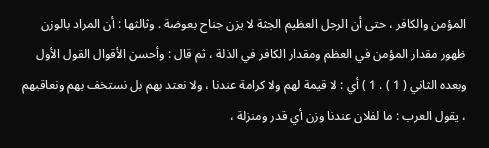المؤمن والكافر ، حتى أن الرجل العظيم الجثة لا يزن جناح بعوضة . وثالثها : أن المراد بالوزن ظهور مقدار المؤمن في العظم ومقدار الكافر في الذلة ، ثم قال : وأحسن الأقوال القول الأول وبعده الثاني ( 1 ) . 1 ) أي : لا قيمة لهم ولا كرامة عندنا ، ولا نعتد بهم بل نستخف بهم ونعاقبهم ، يقول العرب : ما لفلان عندنا وزن أي قدر ومنزلة ،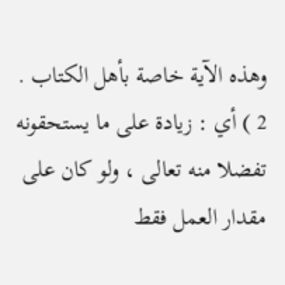وهذه الآية خاصة بأهل الكتاب . 2 ) أي : زيادة على ما يستحقونه تفضلا منه تعالى ، ولو كان على مقدار العمل فقط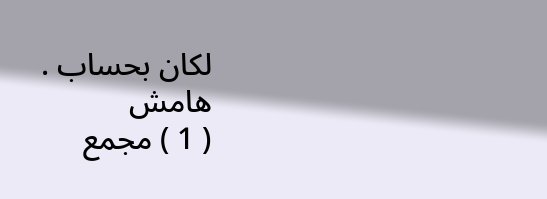لكان بحساب .
هامش
( 1 ) مجمع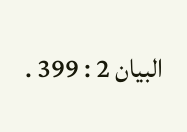البيان 2 : 399 .